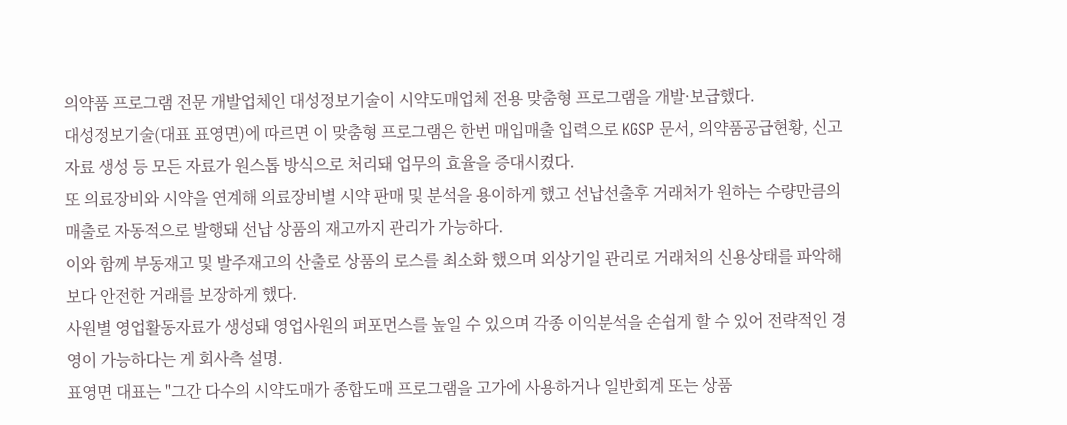의약품 프로그램 전문 개발업체인 대성정보기술이 시약도매업체 전용 맞춤형 프로그램을 개발·보급했다.
대성정보기술(대표 표영면)에 따르면 이 맞춤형 프로그램은 한번 매입매출 입력으로 KGSP 문서, 의약품공급현황, 신고자료 생성 등 모든 자료가 원스톱 방식으로 처리돼 업무의 효율을 증대시켰다.
또 의료장비와 시약을 연계해 의료장비별 시약 판매 및 분석을 용이하게 했고 선납선출후 거래처가 원하는 수량만큼의 매출로 자동적으로 발행돼 선납 상품의 재고까지 관리가 가능하다.
이와 함께 부동재고 및 발주재고의 산출로 상품의 로스를 최소화 했으며 외상기일 관리로 거래처의 신용상태를 파악해 보다 안전한 거래를 보장하게 했다.
사원별 영업활동자료가 생성돼 영업사원의 퍼포먼스를 높일 수 있으며 각종 이익분석을 손쉽게 할 수 있어 전략적인 경영이 가능하다는 게 회사측 설명.
표영면 대표는 "그간 다수의 시약도매가 종합도매 프로그램을 고가에 사용하거나 일반회계 또는 상품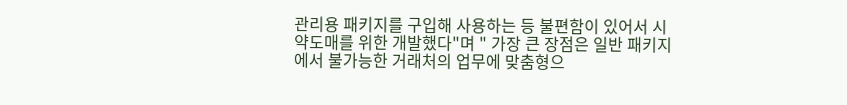관리용 패키지를 구입해 사용하는 등 불편함이 있어서 시약도매를 위한 개발했다"며 " 가장 큰 장점은 일반 패키지에서 불가능한 거래처의 업무에 맞춤형으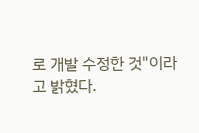로 개발 수정한 것"이라고 밝혔다.